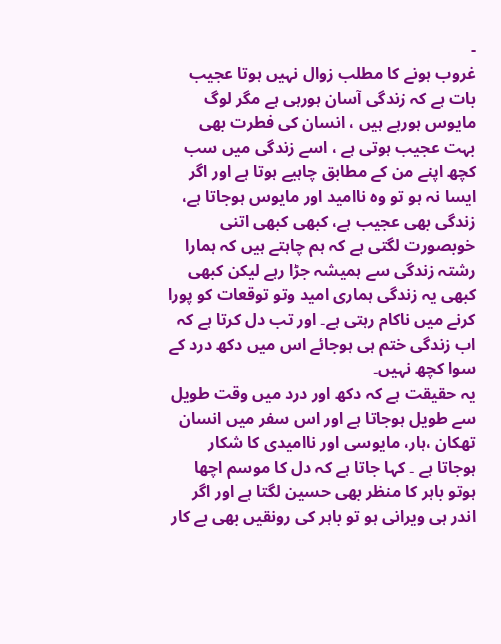-
غروب ہونے کا مطلب زوال نہیں ہوتا عجیب بات ہے کہ زندگی آسان ہورہی ہے مگر لوگ مایوس ہورہے ہیں ، انسان کی فطرت بھی بہت عجیب ہوتی ہے ، اسے زندگی میں سب کچھ اپنے من کے مطابق چاہیے ہوتا ہے اور اگر ایسا نہ ہو تو وہ ناامید اور مایوس ہوجاتا ہے، زندگی بھی عجیب ہے، کبھی کبھی اتنی خوبصورت لگتی ہے کہ ہم چاہتے ہیں کہ ہمارا رشتہ زندگی سے ہمیشہ جڑا رہے لیکن کبھی کبھی یہ زندگی ہماری امید وتو توقعات کو پورا کرنے میں ناکام رہتی ہے۔ اور تب دل کرتا ہے کہ اب زندگی ختم ہی ہوجائے اس میں دکھ درد کے سوا کچھ نہیں۔
یہ حقیقت ہے کہ دکھ اور درد میں وقت طویل سے طویل ہوجاتا ہے اور اس سفر میں انسان تھکان ،ہار، مایوسی اور ناامیدی کا شکار ہوجاتا ہے ۔ کہا جاتا ہے کہ دل کا موسم اچھا ہوتو باہر کا منظر بھی حسین لگتا ہے اور اگر اندر ہی ویرانی ہو تو باہر کی رونقیں بھی بے کار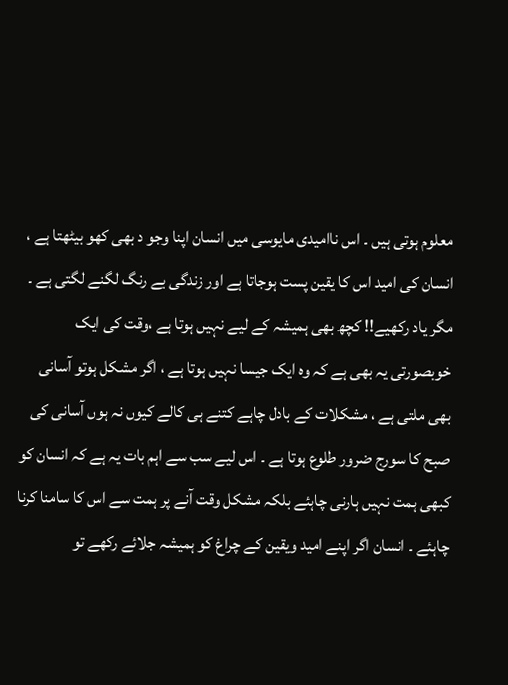معلوم ہوتی ہیں ۔ اس ناامیدی مایوسی میں انسان اپنا وجو د بھی کھو بیٹھتا ہے ، انسان کی امید اس کا یقین پست ہوجاتا ہے اور زندگی بے رنگ لگنے لگتی ہے ۔
مگر یاد رکھیے!! کچھ بھی ہمیشہ کے لیے نہیں ہوتا ہے ،وقت کی ایک خوبصورتی یہ بھی ہے کہ وہ ایک جیسا نہیں ہوتا ہے ، اگر مشکل ہوتو آسانی بھی ملتی ہے ، مشکلات کے بادل چاہے کتنے ہی کالے کیوں نہ ہوں آسانی کی صبح کا سورج ضرور طلوع ہوتا ہے ۔ اس لیے سب سے اہم بات یہ ہے کہ انسان کو کبھی ہمت نہیں ہارنی چاہئے بلکہ مشکل وقت آنے پر ہمت سے اس کا سامنا کرنا چاہئے ۔ انسان اگر اپنے امید ویقین کے چراغ کو ہمیشہ جلائے رکھے تو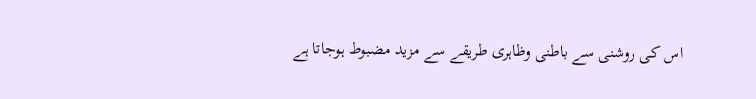اس کی روشنی سے باطنی وظاہری طریقے سے مزید مضبوط ہوجاتا ہے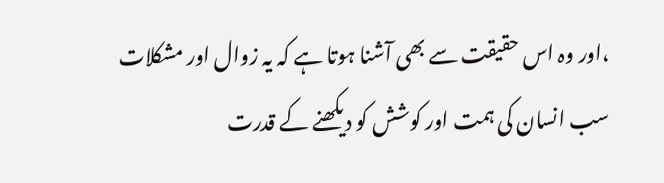،اور وہ اس حقیقت سے بھی آشنا ہوتا ہے کہ یہ زوال اور مشکلات سب انسان کی ہمت اور کوشش کو دیکھنے کے قدرت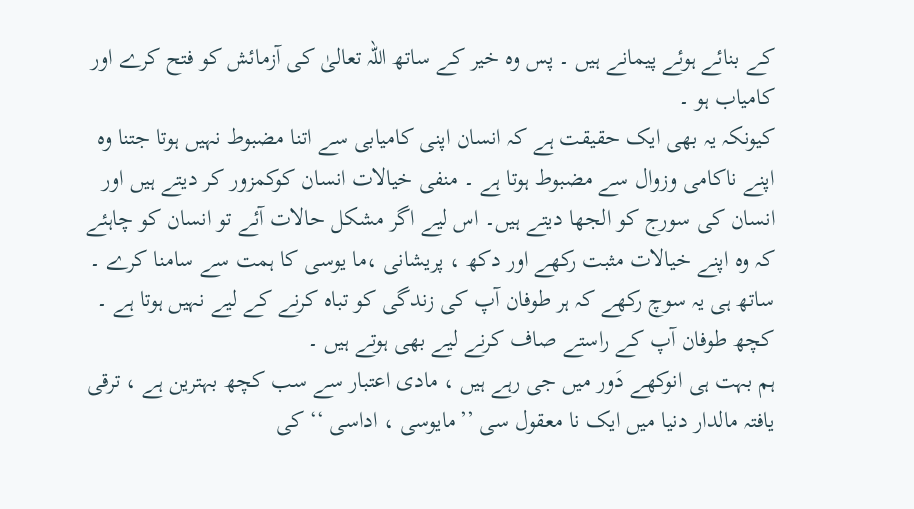کے بنائے ہوئے پیمانے ہیں ۔ پس وہ خیر کے ساتھ اللہ تعالیٰ کی آزمائش کو فتح کرے اور کامیاب ہو ۔
کیونکہ یہ بھی ایک حقیقت ہے کہ انسان اپنی کامیابی سے اتنا مضبوط نہیں ہوتا جتنا وہ اپنے ناکامی وزوال سے مضبوط ہوتا ہے ۔ منفی خیالات انسان کوکمزور کر دیتے ہیں اور انسان کی سورج کو الجھا دیتے ہیں۔ اس لیے اگر مشکل حالات آئے تو انسان کو چاہئے کہ وہ اپنے خیالات مثبت رکھے اور دکھ ، پریشانی ،ما یوسی کا ہمت سے سامنا کرے ۔ ساتھ ہی یہ سوچ رکھے کہ ہر طوفان آپ کی زندگی کو تباہ کرنے کے لیے نہیں ہوتا ہے ۔ کچھ طوفان آپ کے راستے صاف کرنے لیے بھی ہوتے ہیں ۔
ہم بہت ہی انوکھے دَور میں جی رہے ہیں ، مادی اعتبار سے سب کچھ بہترین ہے ، ترقی یافتہ مالدار دنیا میں ایک نا معقول سی ’’مایوسی ، اداسی ‘‘ کی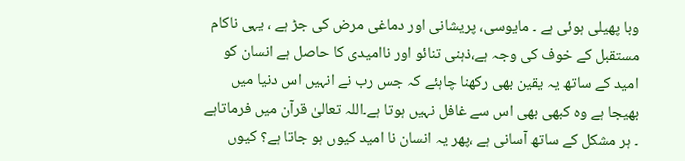وبا پھیلی ہوئی ہے ۔ مایوسی، پریشانی اور دماغی مرض کی جڑ ہے ، یہی ناکام مستقبل کے خوف کی وجہ ہے،ذہنی تنائو اور ناامیدی کا حاصل ہے انسان کو امید کے ساتھ یہ یقین بھی رکھنا چاہئے کہ جس رب نے انہیں اس دنیا میں بھیجا ہے وہ کبھی بھی اس سے غافل نہیں ہوتا ہے۔اللہ تعالیٰ قرآن میں فرماتاہے ۔ ہر مشکل کے ساتھ آسانی ہے ،پھر یہ انسان نا امید کیوں ہو جاتا ہے؟ کیوں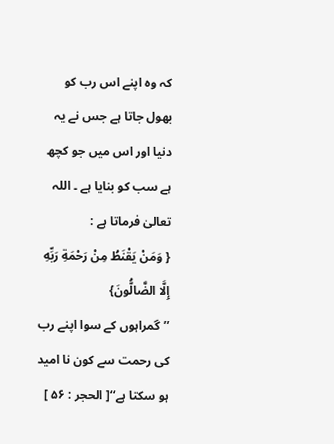کہ وہ اپنے اس رب کو بھول جاتا ہے جس نے یہ دنیا اور اس میں جو کچھ ہے سب کو بنایا ہے ۔ اللہ تعالیٰ فرماتا ہے :
{ وَمَنْ يَقْنَطُ مِنْ رَحْمَةِ رَبِّهِ إِلَّا الضَّالُّونَ}
’’گمراہوں کے سوا اپنے رب کی رحمت سے کون نا امید ہو سکتا ہے‘‘[ الحجر : ۵۶ ]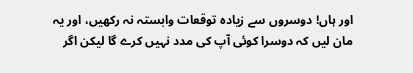اور ہاں! دوسروں سے زیادہ توقعات وابستہ نہ رکھیں، اور یہ مان لیں کہ دوسرا کوئی آپ کی مدد نہیں کرے گا لیکن اگر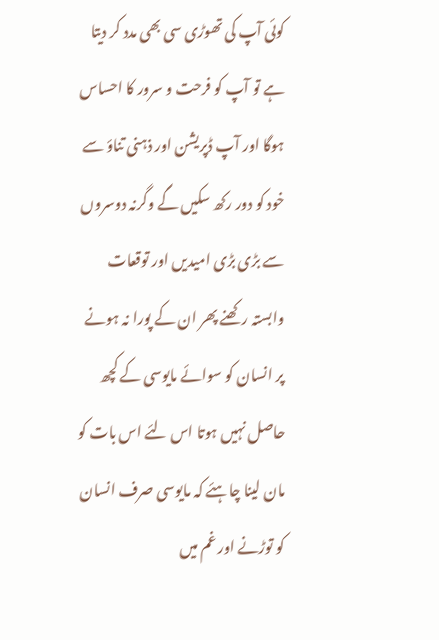کوئی آپ کی تھوڑی سی بھی مدد کر دیتا ہے تو آپ کو فرحت و سرور کا احساس ہوگا اور آپ ڈپریشن اور ذہنی تناؤ سے خود کو دور رکھ سکیں گے وگرنہ دوسروں سے بڑی بڑی امیدیں اور توقعات وابستہ رکھنے پھر ان کے پورا نہ ہونے پر انسان کو سوائے مایوسی کے کچھ حاصل نہیں ہوتا اس لئے اس بات کو مان لینا چاہئے کہ مایوسی صرف انسان کو توڑنے اور غم میں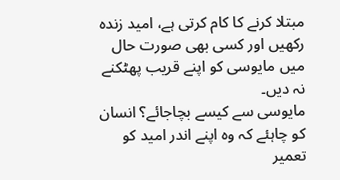مبتلا کرنے کا کام کرتی ہے، امید زندہ رکھیں اور کسی بھی صورت حال میں مایوسی کو اپنے قریب پھٹکنے نہ دیں۔
مایوسی سے کیسے بچاجائے؟ انسان کو چاہئے کہ وہ اپنے اندر امید کو تعمیر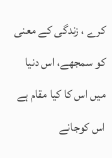کرے ، زندگی کے معنی کو سمجھے، اس دنیا میں اس کا کیا مقام ہے اس کوجانے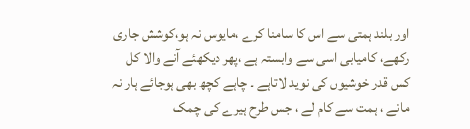اور بلند ہمتی سے اس کا سامنا کرے ،مایوس نہ ہو،کوشش جاری رکھے، کامیابی اسی سے وابستہ ہے ،پھر دیکھئے آنے والا کل کس قدر خوشیوں کی نوید لاتاہے ۔ چاہے کچھ بھی ہوجائے ہار نہ مانے ، ہمت سے کام لے ، جس طرح ہیرے کی چمک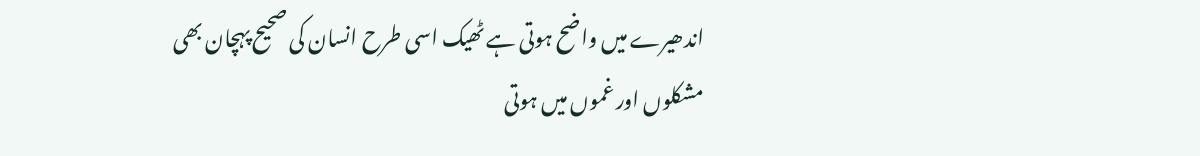اندھیرے میں واضح ہوتی ہے ٹھیک اسی طرح انسان کی صحیح پہچان بھی مشکلوں اور غموں میں ہوتی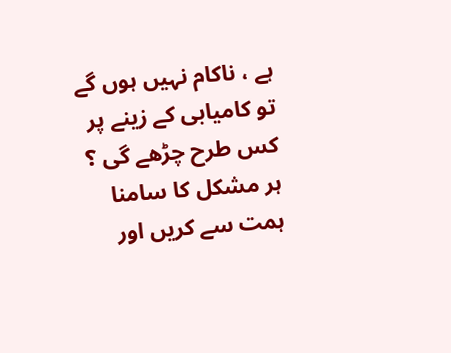ہے ، ناکام نہیں ہوں گے تو کامیابی کے زینے پر کس طرح چڑھے گی ؟
ہر مشکل کا سامنا ہمت سے کریں اور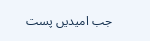جب امیدیں پست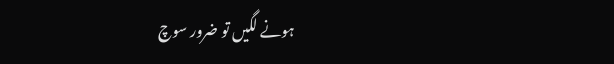ہونے لگیں تو ضرور سوچ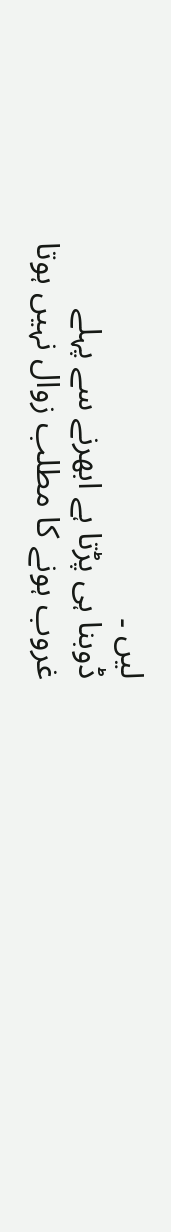لیں ۔
ڈوبنا ہی پڑتا ہے ابھرنے سے پہلے
غروب ہونے کا مطلب زوال نہیں ہوتا